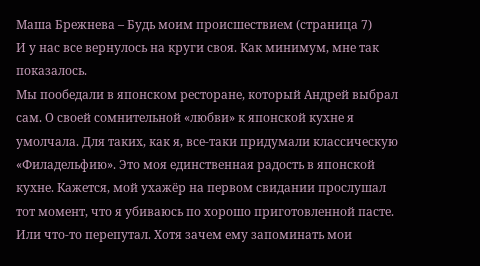Маша Брежнева – Будь моим происшествием (страница 7)
И у нас все вернулось на круги своя. Как минимум, мне так показалось.
Мы пообедали в японском ресторане, который Андрей выбрал сам. О своей сомнительной «любви» к японской кухне я умолчала. Для таких, как я, все-таки придумали классическую «Филадельфию». Это моя единственная радость в японской кухне. Кажется, мой ухажёр на первом свидании прослушал тот момент, что я убиваюсь по хорошо приготовленной пасте. Или что-то перепутал. Хотя зачем ему запоминать мои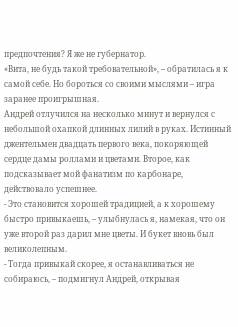предпочтения? Я же не губернатор.
«Вита, не будь такой требовательной», – обратилась я к самой себе. Но бороться со своими мыслями – игра заранее проигрышная.
Андрей отлучился на несколько минут и вернулся с небольшой охапкой длинных лилий в руках. Истинный джентельмен двадцать первого века, покоряющей сердце дамы роллами и цветами. Второе, как подсказывает мой фанатизм по карбонаре, действовало успешнее.
- Это становится хорошей традицией, а к хорошему быстро привыкаешь, – улыбнулась я, намекая, что он уже второй раз дарил мне цветы. И букет вновь был великолепным.
- Тогда привыкай скорее, я останавливаться не собираюсь, – подмигнул Андрей, открывая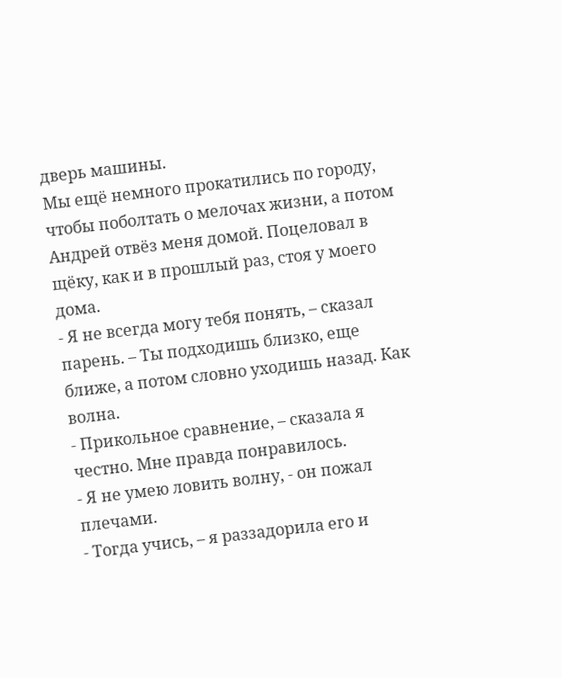дверь машины.
Мы ещё немного прокатились по городу, чтобы поболтать о мелочах жизни, а потом Андрей отвёз меня домой. Поцеловал в щёку, как и в прошлый раз, стоя у моего дома.
- Я не всегда могу тебя понять, – сказал парень. – Ты подходишь близко, еще ближе, а потом словно уходишь назад. Как волна.
- Прикольное сравнение, – сказала я честно. Мне правда понравилось.
- Я не умею ловить волну, - он пожал плечами.
- Тогда учись, – я раззадорила его и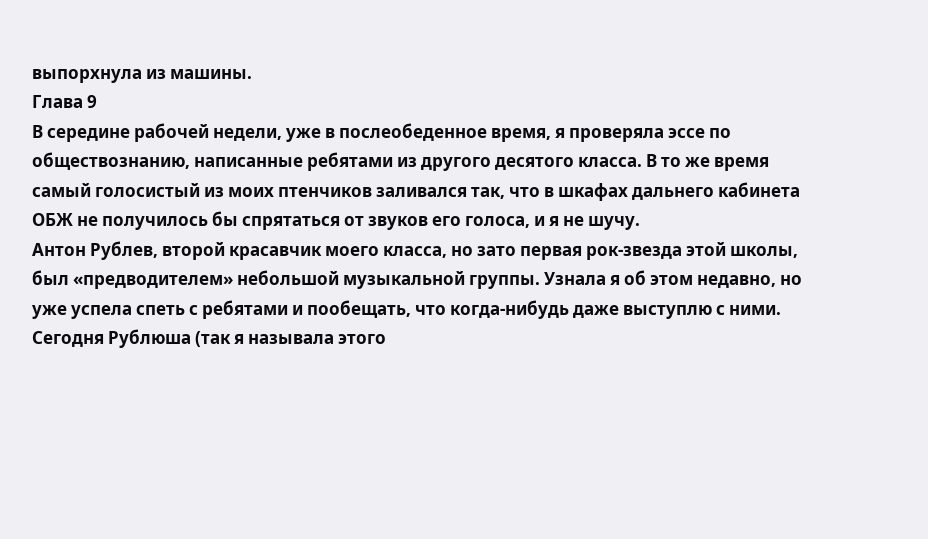выпорхнула из машины.
Глава 9
В середине рабочей недели, уже в послеобеденное время, я проверяла эссе по обществознанию, написанные ребятами из другого десятого класса. В то же время самый голосистый из моих птенчиков заливался так, что в шкафах дальнего кабинета ОБЖ не получилось бы спрятаться от звуков его голоса, и я не шучу.
Антон Рублев, второй красавчик моего класса, но зато первая рок-звезда этой школы, был «предводителем» небольшой музыкальной группы. Узнала я об этом недавно, но уже успела спеть с ребятами и пообещать, что когда-нибудь даже выступлю с ними.
Сегодня Рублюша (так я называла этого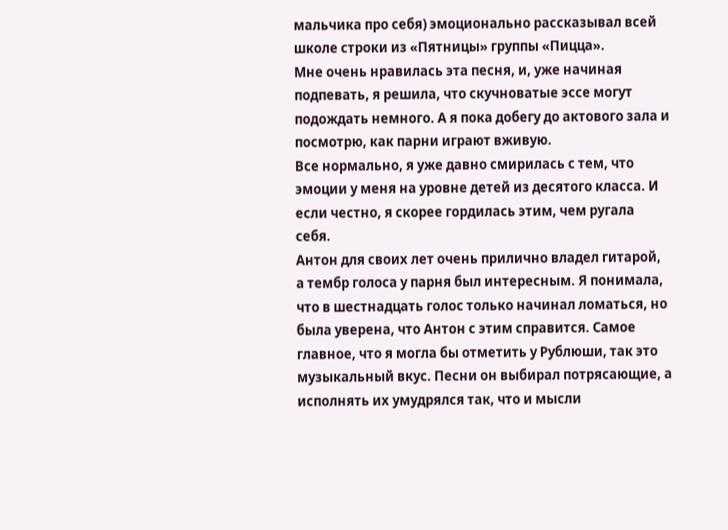мальчика про себя) эмоционально рассказывал всей школе строки из «Пятницы» группы «Пицца».
Мне очень нравилась эта песня, и, уже начиная подпевать, я решила, что скучноватые эссе могут подождать немного. А я пока добегу до актового зала и посмотрю, как парни играют вживую.
Все нормально, я уже давно смирилась с тем, что эмоции у меня на уровне детей из десятого класса. И если честно, я скорее гордилась этим, чем ругала себя.
Антон для своих лет очень прилично владел гитарой, а тембр голоса у парня был интересным. Я понимала, что в шестнадцать голос только начинал ломаться, но была уверена, что Антон с этим справится. Самое главное, что я могла бы отметить у Рублюши, так это музыкальный вкус. Песни он выбирал потрясающие, а исполнять их умудрялся так, что и мысли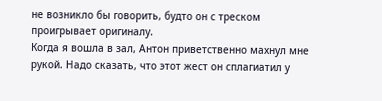не возникло бы говорить, будто он с треском проигрывает оригиналу.
Когда я вошла в зал, Антон приветственно махнул мне рукой. Надо сказать, что этот жест он сплагиатил у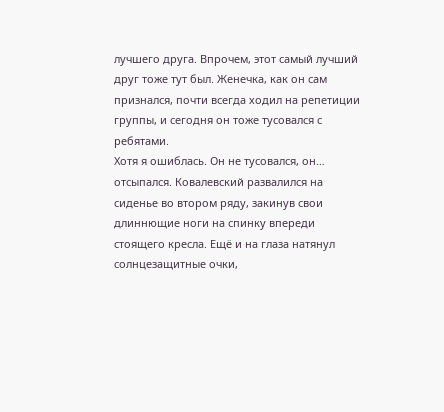лучшего друга. Впрочем, этот самый лучший друг тоже тут был. Женечка, как он сам признался, почти всегда ходил на репетиции группы, и сегодня он тоже тусовался с ребятами.
Хотя я ошиблась. Он не тусовался, он… отсыпался. Ковалевский развалился на сиденье во втором ряду, закинув свои длиннющие ноги на спинку впереди стоящего кресла. Ещё и на глаза натянул солнцезащитные очки,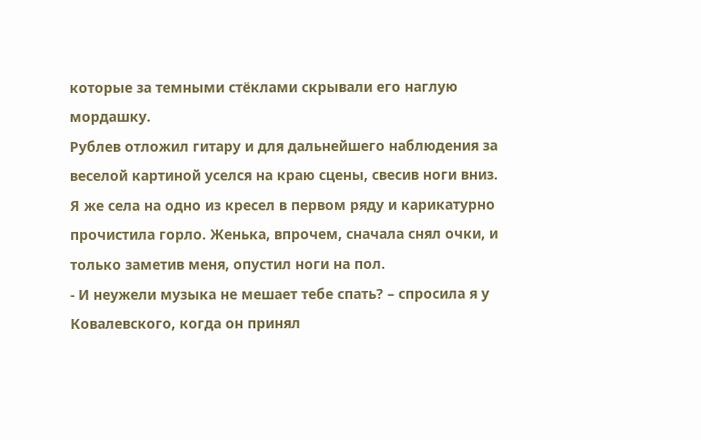которые за темными стёклами скрывали его наглую мордашку.
Рублев отложил гитару и для дальнейшего наблюдения за веселой картиной уселся на краю сцены, свесив ноги вниз.
Я же села на одно из кресел в первом ряду и карикатурно прочистила горло. Женька, впрочем, сначала снял очки, и только заметив меня, опустил ноги на пол.
- И неужели музыка не мешает тебе спать? – спросила я у Ковалевского, когда он принял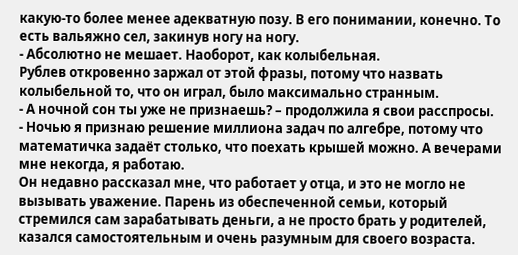какую-то более менее адекватную позу. В его понимании, конечно. То есть вальяжно сел, закинув ногу на ногу.
- Абсолютно не мешает. Наоборот, как колыбельная.
Рублев откровенно заржал от этой фразы, потому что назвать колыбельной то, что он играл, было максимально странным.
- А ночной сон ты уже не признаешь? – продолжила я свои расспросы.
- Ночью я признаю решение миллиона задач по алгебре, потому что математичка задаёт столько, что поехать крышей можно. А вечерами мне некогда, я работаю.
Он недавно рассказал мне, что работает у отца, и это не могло не вызывать уважение. Парень из обеспеченной семьи, который стремился сам зарабатывать деньги, а не просто брать у родителей, казался самостоятельным и очень разумным для своего возраста.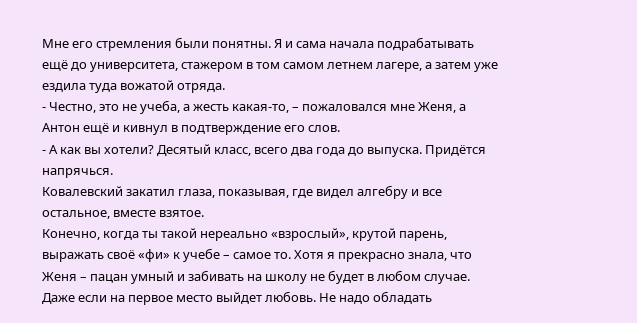Мне его стремления были понятны. Я и сама начала подрабатывать ещё до университета, стажером в том самом летнем лагере, а затем уже ездила туда вожатой отряда.
- Честно, это не учеба, а жесть какая-то, – пожаловался мне Женя, а Антон ещё и кивнул в подтверждение его слов.
- А как вы хотели? Десятый класс, всего два года до выпуска. Придётся напрячься.
Ковалевский закатил глаза, показывая, где видел алгебру и все остальное, вместе взятое.
Конечно, когда ты такой нереально «взрослый», крутой парень, выражать своё «фи» к учебе – самое то. Хотя я прекрасно знала, что Женя – пацан умный и забивать на школу не будет в любом случае. Даже если на первое место выйдет любовь. Не надо обладать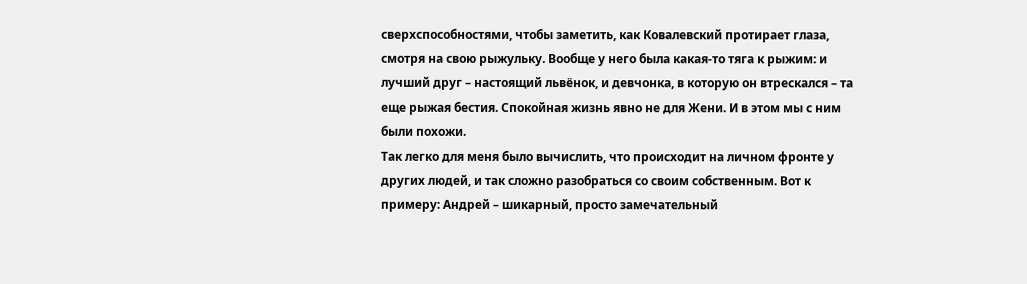сверхспособностями, чтобы заметить, как Ковалевский протирает глаза, смотря на свою рыжульку. Вообще у него была какая-то тяга к рыжим: и лучший друг – настоящий львёнок, и девчонка, в которую он втрескался – та еще рыжая бестия. Спокойная жизнь явно не для Жени. И в этом мы с ним были похожи.
Так легко для меня было вычислить, что происходит на личном фронте у других людей, и так сложно разобраться со своим собственным. Вот к примеру: Андрей – шикарный, просто замечательный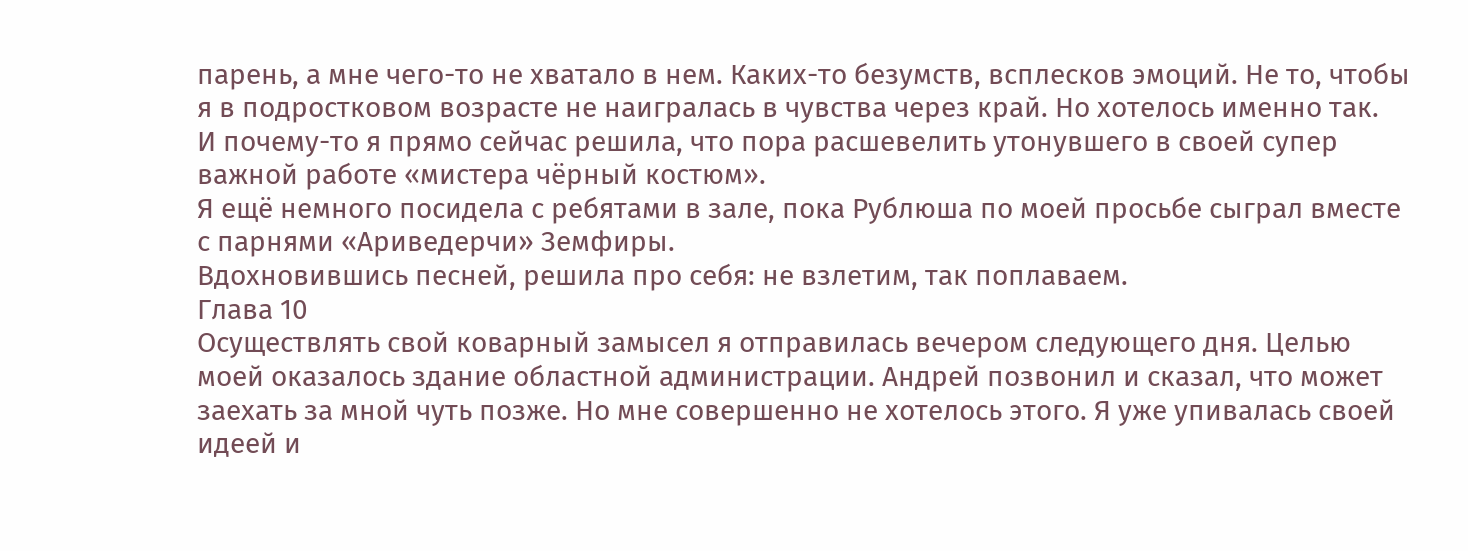парень, а мне чего-то не хватало в нем. Каких-то безумств, всплесков эмоций. Не то, чтобы я в подростковом возрасте не наигралась в чувства через край. Но хотелось именно так.
И почему-то я прямо сейчас решила, что пора расшевелить утонувшего в своей супер важной работе «мистера чёрный костюм».
Я ещё немного посидела с ребятами в зале, пока Рублюша по моей просьбе сыграл вместе с парнями «Ариведерчи» Земфиры.
Вдохновившись песней, решила про себя: не взлетим, так поплаваем.
Глава 10
Осуществлять свой коварный замысел я отправилась вечером следующего дня. Целью моей оказалось здание областной администрации. Андрей позвонил и сказал, что может заехать за мной чуть позже. Но мне совершенно не хотелось этого. Я уже упивалась своей идеей и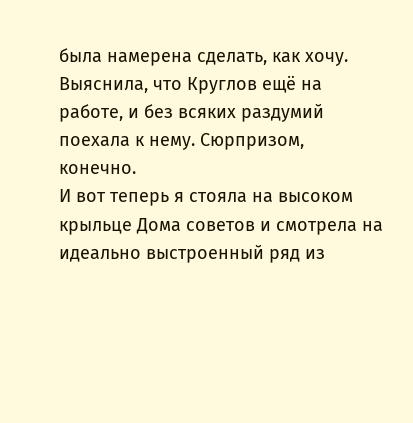была намерена сделать, как хочу.
Выяснила, что Круглов ещё на работе, и без всяких раздумий поехала к нему. Сюрпризом, конечно.
И вот теперь я стояла на высоком крыльце Дома советов и смотрела на идеально выстроенный ряд из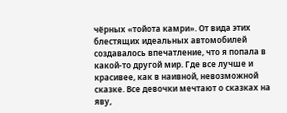чёрных «тойота камри». От вида этих блестящих идеальных автомобилей создавалось впечатление, что я попала в какой-то другой мир. Где все лучше и красивее, как в наивной, невозможной сказке. Все девочки мечтают о сказках на яву,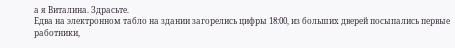а я Виталина. Здрасьте.
Едва на электронном табло на здании загорелись цифры 18:00, из больших дверей посыпались первые работники,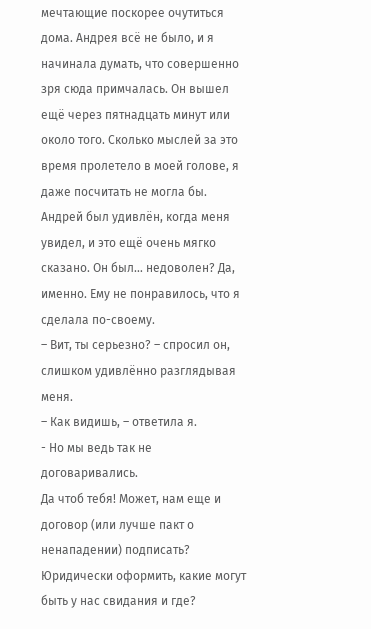мечтающие поскорее очутиться дома. Андрея всё не было, и я начинала думать, что совершенно зря сюда примчалась. Он вышел ещё через пятнадцать минут или около того. Сколько мыслей за это время пролетело в моей голове, я даже посчитать не могла бы.
Андрей был удивлён, когда меня увидел, и это ещё очень мягко сказано. Он был… недоволен? Да, именно. Ему не понравилось, что я сделала по-своему.
– Вит, ты серьезно? – спросил он, слишком удивлённо разглядывая меня.
– Как видишь, – ответила я.
- Но мы ведь так не договаривались.
Да чтоб тебя! Может, нам еще и договор (или лучше пакт о ненападении) подписать? Юридически оформить, какие могут быть у нас свидания и где?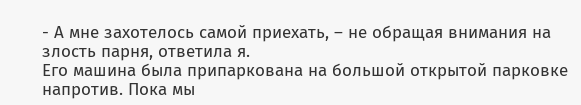- А мне захотелось самой приехать, – не обращая внимания на злость парня, ответила я.
Его машина была припаркована на большой открытой парковке напротив. Пока мы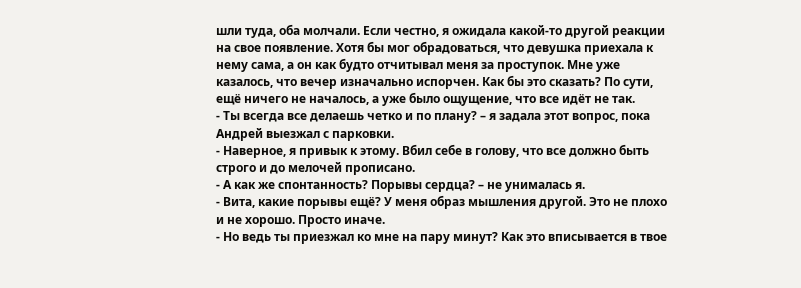шли туда, оба молчали. Если честно, я ожидала какой-то другой реакции на свое появление. Хотя бы мог обрадоваться, что девушка приехала к нему сама, а он как будто отчитывал меня за проступок. Мне уже казалось, что вечер изначально испорчен. Как бы это сказать? По сути, ещё ничего не началось, а уже было ощущение, что все идёт не так.
- Ты всегда все делаешь четко и по плану? – я задала этот вопрос, пока Андрей выезжал с парковки.
- Наверное, я привык к этому. Вбил себе в голову, что все должно быть строго и до мелочей прописано.
- А как же спонтанность? Порывы сердца? – не унималась я.
- Вита, какие порывы ещё? У меня образ мышления другой. Это не плохо и не хорошо. Просто иначе.
- Но ведь ты приезжал ко мне на пару минут? Как это вписывается в твое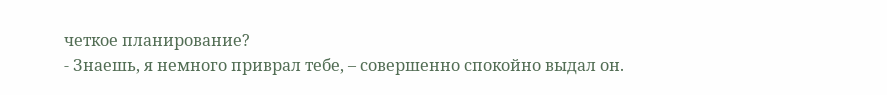четкое планирование?
- Знаешь, я немного приврал тебе, – совершенно спокойно выдал он.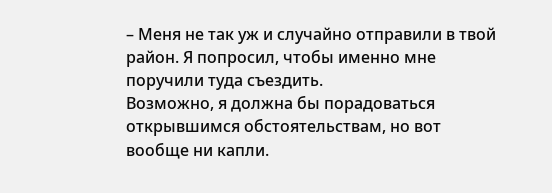– Меня не так уж и случайно отправили в твой район. Я попросил, чтобы именно мне поручили туда съездить.
Возможно, я должна бы порадоваться открывшимся обстоятельствам, но вот вообще ни капли.